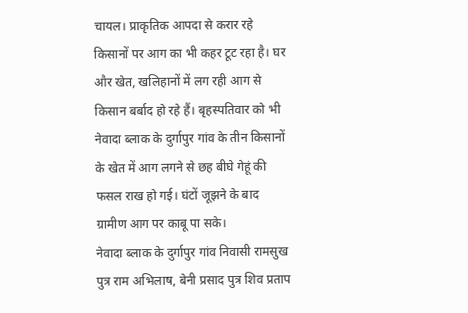चायल। प्राकृतिक आपदा से करार रहे किसानों पर आग का भी कहर टूट रहा है। घर और खेत, खलिहानों में लग रही आग से किसान बर्बाद हो रहे हैं। बृहस्पतिवार को भी नेवादा ब्लाक के दुर्गापुर गांव के तीन किसानों के खेत में आग लगने से छह बीघे गेहूं की फसल राख हो गई। घंटों जूझने के बाद ग्रामीण आग पर काबू पा सके।
नेवादा ब्लाक के दुर्गापुर गांव निवासी रामसुख पुत्र राम अभिलाष, बेनी प्रसाद पुत्र शिव प्रताप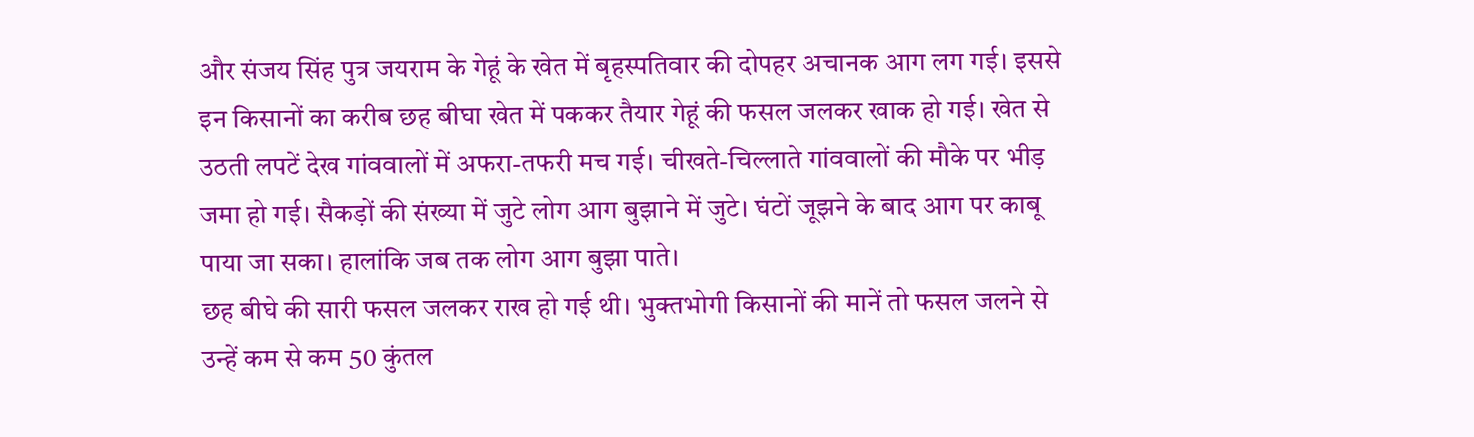और संजय सिंह पुत्र जयराम के गेहूं के खेत में बृहस्पतिवार की दोपहर अचानक आग लग गई। इससे इन किसानों का करीब छह बीघा खेत में पककर तैयार गेहूं की फसल जलकर खाक हो गई। खेत से उठती लपटें देख गांववालों में अफरा-तफरी मच गई। चीखते-चिल्लाते गांववालों की मौके पर भीड़ जमा हो गई। सैकड़ों की संख्या में जुटे लोग आग बुझाने में जुटे। घंटों जूझने के बाद आग पर काबू पाया जा सका। हालांकि जब तक लोग आग बुझा पाते।
छह बीघे की सारी फसल जलकर राख हो गई थी। भुक्तभोगी किसानों की मानें तो फसल जलने से उन्हें कम से कम 50 कुंतल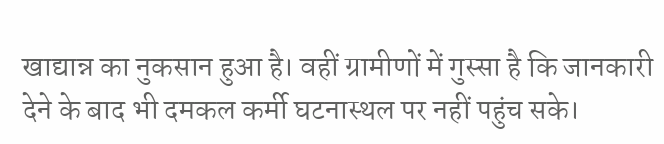खाद्यान्न का नुकसान हुआ है। वहीं ग्रामीणों में गुस्सा है कि जानकारी देने के बाद भी दमकल कर्मी घटनास्थल पर नहीं पहुंच सके।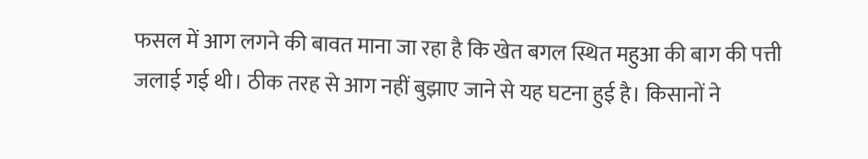फसल में आग लगने की बावत माना जा रहा है कि खेत बगल स्थित महुआ की बाग की पत्ती जलाई गई थी। ठीक तरह से आग नहीं बुझाए जाने से यह घटना हुई है। किसानों ने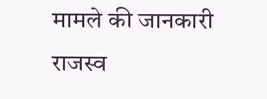मामले की जानकारी राजस्व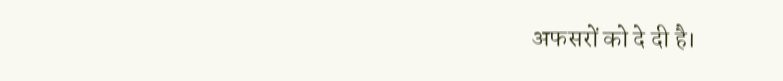अफसरों को दे दी है।